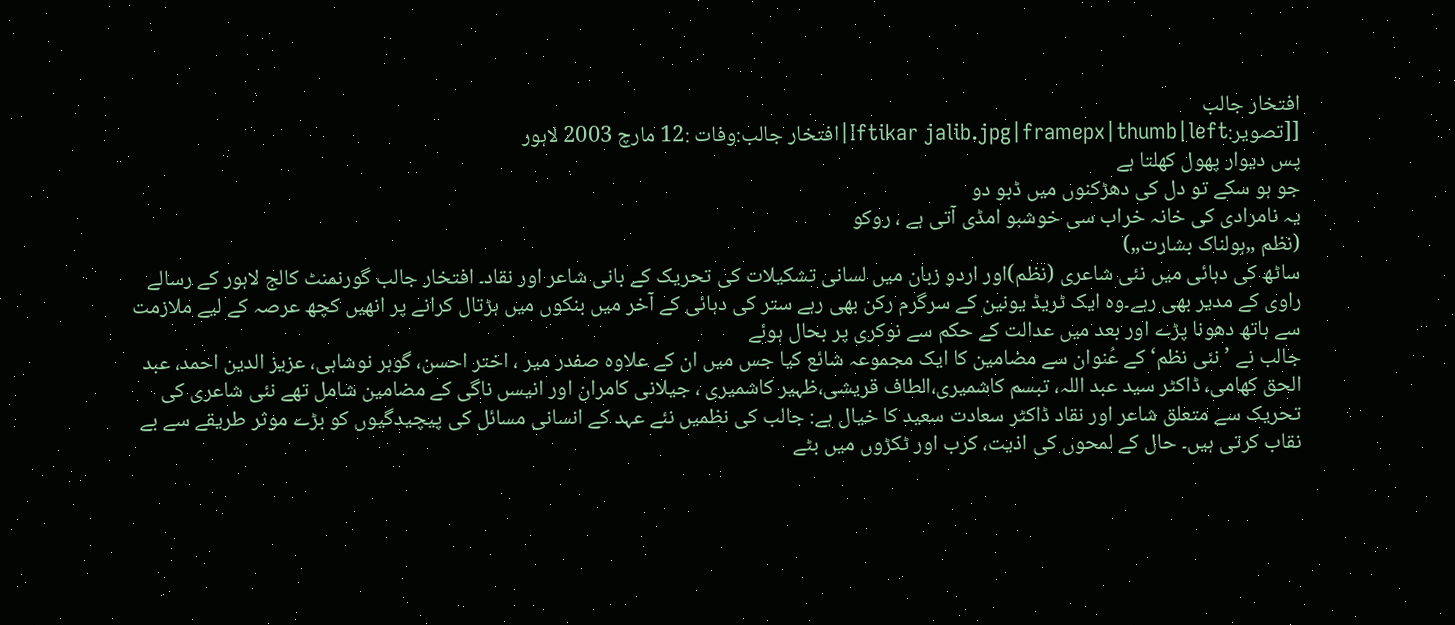افتخار جالب
[[تصویر:Iftikar jalib.jpg|framepx|thumb|left|افتخار جالب:وفات :12 مارچ 2003 لاہور
پس دیوار پھول کھلتا ہے
جو ہو سکے تو دل کی دھڑکنوں میں ڈبو دو
یہ نامرادی کی خانہ خراب سی خوشبو امڈی آتی ہے ، روکو
(نظم „ہولناک بشارت„)
ساٹھ کی دہائی میں نئی شاعری (نظم)اور اردو زبان میں لسانی تشکیلات کی تحریک کے بانی شاعر اور نقاد۔ افتخار جالب گورنمنٹ کالج لاہور کے رسالے راوی کے مدیر بھی رہے۔وہ ایک ٹریڈ یونین کے سرگرم رکن بھی رہے ستر کی دہائی کے آخر میں بنکوں میں ہڑتال کرانے پر انھیں کچھ عرصہ کے لیے ملازمت سے ہاتھ دھونا پڑے اور بعد میں عدالت کے حکم سے نوکری پر بحال ہوئے
جالب نے ’نئی نظم‘ کے عُنوان سے مضامین کا ایک مجموعہ شائع کیا جس میں ان کے علاوہ صفدر میر ، اختر احسن، گوہر نوشاہی، عزیز الدین احمد، عبد الحق کھامی، ڈاکٹر سید عبد اللہ، تبسم کاشمیری،الطاف قریشی،ظہیر کاشمیری ، جیلانی کامران اور انیسں ناگی کے مضامین شامل تھے نئی شاعری کی تحریک سے متعلق شاعر اور نقاد ڈاکٹر سعادت سعید کا خیال ہے: جالب کی نظمیں نئے عہد کے انسانی مسائل کی پیچیدگیوں کو بڑے موثر طریقے سے بے نقاب کرتی ہیں۔ حال کے لمحوں کی اذیت، کرب اور ٹکڑوں میں بٹے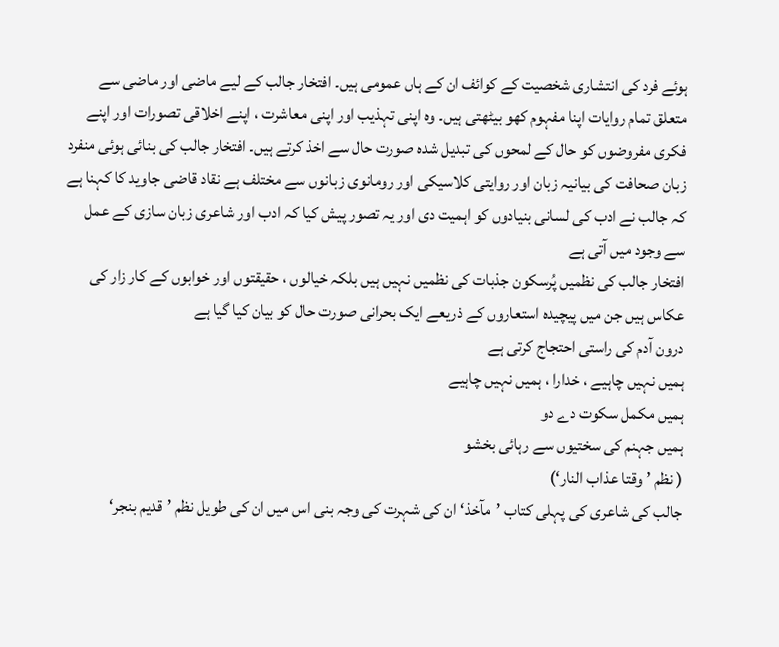ہوئے فرد کی انتشاری شخصیت کے کوائف ان کے ہاں عمومی ہیں۔ افتخار جالب کے لیے ماضی اور ماضی سے متعلق تمام روایات اپنا مفہوم کھو بیٹھتی ہیں۔ وہ اپنی تہذیب اور اپنی معاشرت ، اپنے اخلاقی تصورات اور اپنے فکری مفروضوں کو حال کے لمحوں کی تبدیل شدہ صورت حال سے اخذ کرتے ہیں۔ افتخار جالب کی بنائی ہوئی منفرد زبان صحافت کی بیانیہ زبان اور روایتی کلاسیکی اور رومانوی زبانوں سے مختلف ہے نقاد قاضی جاوید کا کہنا ہے کہ جالب نے ادب کی لسانی بنیادوں کو اہمیت دی اور یہ تصور پیش کیا کہ ادب اور شاعری زبان سازی کے عمل سے وجود میں آتی ہے
افتخار جالب کی نظمیں پُرسکون جذبات کی نظمیں نہیں ہیں بلکہ خیالوں ، حقیقتوں اور خوابوں کے کار زار کی عکاس ہیں جن میں پیچیدہ استعاروں کے ذریعے ایک بحرانی صورت حال کو بیان کیا گیا ہے
درون آدم کی راستی احتجاج کرتی ہے
ہمیں نہیں چاہیے ، خدارا ، ہمیں نہیں چاہیے
ہمیں مکمل سکوت دے دو
ہمیں جہنم کی سختیوں سے رہائی بخشو
( نظم ’وقتا عذاب النار‘)
جالب کی شاعری کی پہلی کتاب ’مآخذ‘ ان کی شہرت کی وجہ بنی اس میں ان کی طویل نظم ’قدیم بنجر‘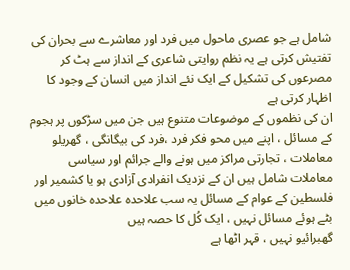شامل ہے جو عصری ماحول میں فرد اور معاشرے سے بحران کی تفتیش کرتی ہے یہ نظم روایتی شاعری کے انداز سے ہٹ کر مصرعوں کی تشکیل کے ایک نئے انداز میں انسان کے وجود کا اظہار کرتی ہے
ان کی نظموں کے موضوعات متنوع ہیں جن میں سڑکوں پر ہجوم کے مسائل ، اپنے میں محو فکر فرد ،فرد کی بیگانگی ، گھریلو معاملات ، تجارتی مراکز میں ہونے والے جرائم اور سیاسی معاملات شامل ہیں ان کے نزدیک انفرادی آزادی ہو یا کشمیر اور فلسطین کے عوام کے مسائل یہ سب علاحدہ علاحدہ خانوں میں بٹے ہوئے مسائل نہیں ، ایک کُل کا حصہ ہیں
گھبرائیو نہیں ، قہر اٹھا ہے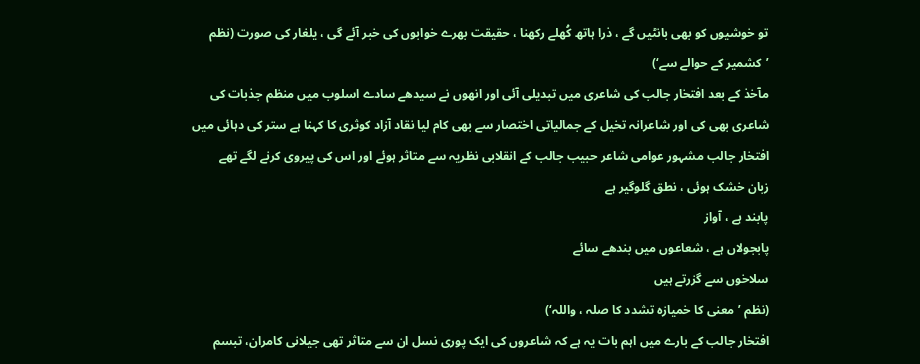تو خوشیوں کو بھی بانٹیں گے ، ذرا ہاتھ کُھلے رکھنا ، حقیقت بھرے خوابوں کی خبر آئے گی ، یلغار کی صورت (نظم ’کشمیر کے حوالے سے‘)
مآخذ کے بعد افتخار جالب کی شاعری میں تبدیلی آئی اور انھوں نے سیدھے سادے اسلوب میں منظم جذبات کی شاعری بھی کی اور شاعرانہ تخیل کے جمالیاتی اختصار سے بھی کام لیا نقاد آزاد کوثری کا کہنا ہے ستر کی دہائی میں افتخار جالب مشہور عوامی شاعر حبیب جالب کے انقلابی نظریہ سے متاثر ہوئے اور اس کی پیروی کرنے لگے تھے
زبان خشک ہوئی ، نطق گلوگیر ہے
پابند ہے ، آواز
پابجولاں ہے ، شعاعوں میں بندھے سائے
سلاخوں سے گزرتے ہیں
(نظم ’معنی کا خمیازہ تشدد کا صلہ ، واللہ‘)
افتخار جالب کے بارے میں اہم بات یہ ہے کہ شاعروں کی ایک پوری نسل ان سے متاثر تھی جیلانی کامران، تبسم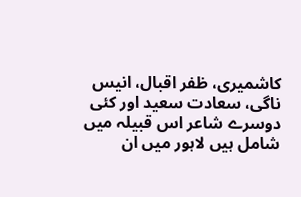کاشمیری، ظفر اقبال، انیس ناگی، سعادت سعید اور کئی دوسرے شاعر اس قبیلہ میں شامل ہیں لاہور میں ان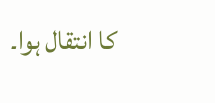کا انتقال ہوا۔